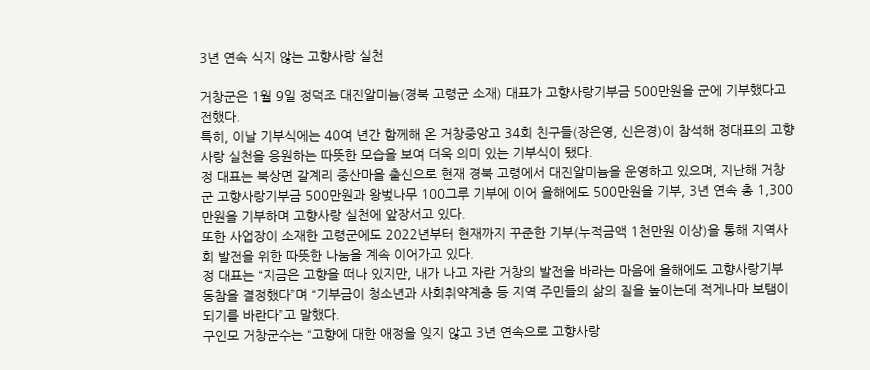3년 연속 식지 않는 고향사랑 실천

거창군은 1월 9일 정덕조 대진알미늄(경북 고령군 소재) 대표가 고향사랑기부금 500만원을 군에 기부했다고 전했다.
특히, 이날 기부식에는 40여 년간 함께해 온 거창중앙고 34회 친구들(장은영, 신은경)이 참석해 정대표의 고향 사랑 실천을 응원하는 따뜻한 모습을 보여 더욱 의미 있는 기부식이 됐다.
정 대표는 북상면 갈계리 중산마을 출신으로 현재 경북 고령에서 대진알미늄을 운영하고 있으며, 지난해 거창군 고향사랑기부금 500만원과 왕벚나무 100그루 기부에 이어 올해에도 500만원을 기부, 3년 연속 총 1,300만원을 기부하며 고향사랑 실천에 앞장서고 있다.
또한 사업장이 소재한 고령군에도 2022년부터 현재까지 꾸준한 기부(누적금액 1천만원 이상)을 통해 지역사회 발전을 위한 따뜻한 나눔을 계속 이어가고 있다.
정 대표는 “지금은 고향을 떠나 있지만, 내가 나고 자란 거창의 발전을 바라는 마음에 올해에도 고향사랑기부 동참을 결정했다”며 “기부금이 청소년과 사회취약계층 등 지역 주민들의 삶의 질을 높이는데 적게나마 보탬이 되기를 바란다”고 말했다.
구인모 거창군수는 “고향에 대한 애정을 잊지 않고 3년 연속으로 고향사랑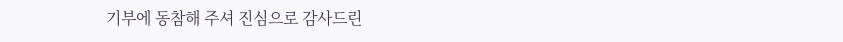기부에 동참해 주셔 진심으로 감사드린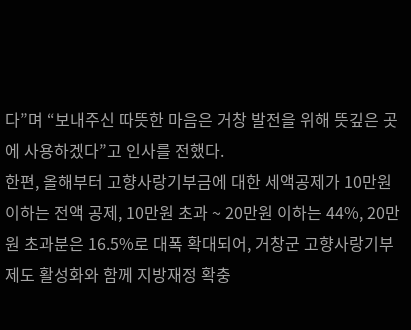다”며 “보내주신 따뜻한 마음은 거창 발전을 위해 뜻깊은 곳에 사용하겠다”고 인사를 전했다.
한편, 올해부터 고향사랑기부금에 대한 세액공제가 10만원 이하는 전액 공제, 10만원 초과 ~ 20만원 이하는 44%, 20만원 초과분은 16.5%로 대폭 확대되어, 거창군 고향사랑기부제도 활성화와 함께 지방재정 확충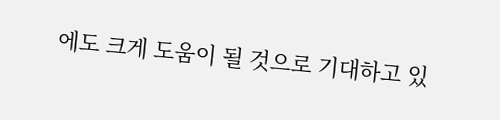에도 크게 도움이 될 것으로 기대하고 있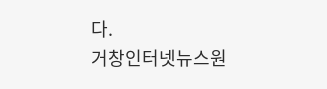다.
거창인터넷뉴스원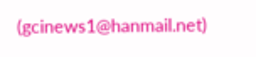(gcinews1@hanmail.net)